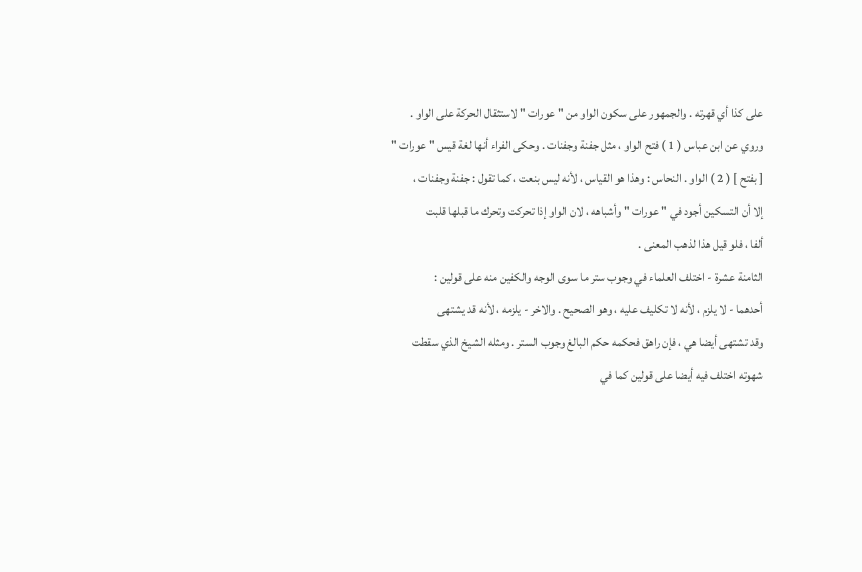على كذا أي قهرته . والجمهور على سكون الواو من " عورات " لاستثقال الحركة على الواو .
وروي عن ابن عباس ( 1 ) فتح الواو ، مثل جفنة وجفنات . وحكى الفراء أنها لغة قيس " عورات "
[ بفتح ] ( 2 ) الواو . النحاس : وهذا هو القياس ، لأنه ليس بنعت ، كما تقول : جفنة وجفنات ،
إلا أن التسكين أجود في " عورات " وأشباهه ، لان الواو إذا تحركت وتحرك ما قبلها قلبت
ألفا ، فلو قيل هذا لذهب المعنى .
الثامنة عشرة - اختلف العلماء في وجوب ستر ما سوى الوجه والكفين منه على قولين :
أحدهما - لا يلزم ، لأنه لا تكليف عليه ، وهو الصحيح . والاخر - يلزمه ، لأنه قد يشتهى
وقد تشتهى أيضا هي ، فإن راهق فحكمه حكم البالغ وجوب الستر . ومثله الشيخ الذي سقطت
شهوته اختلف فيه أيضا على قولين كما في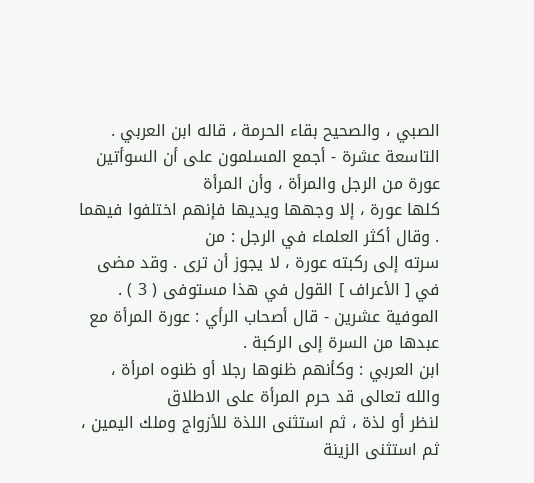الصبي ، والصحيح بقاء الحرمة ، قاله ابن العربي .
التاسعة عشرة - أجمع المسلمون على أن السوأتين عورة من الرجل والمرأة ، وأن المرأة
كلها عورة ، إلا وجهها ويديها فإنهم اختلفوا فيهما . وقال أكثر العلماء في الرجل : من
سرته إلى ركبته عورة ، لا يجوز أن ترى . وقد مضى في [ الأعراف ] القول في هذا مستوفى ( 3 ) .
الموفية عشرين - قال أصحاب الرأي : عورة المرأة مع عبدها من السرة إلى الركبة .
ابن العربي : وكأنهم ظنوها رجلا أو ظنوه امرأة ، والله تعالى قد حرم المرأة على الاطلاق
لنظر أو لذة ، ثم استثنى اللذة للأزواج وملك اليمين ، ثم استثنى الزينة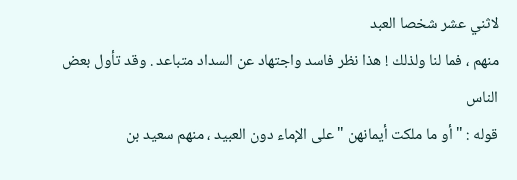لاثني عشر شخصا العبد
منهم ، فما لنا ولذلك ! هذا نظر فاسد واجتهاد عن السداد متباعد . وقد تأول بعض الناس
قوله : " أو ما ملكت أيمانهن " على الإماء دون العبيد ، منهم سعيد بن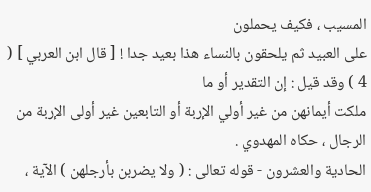المسيب ، فكيف يحملون
على العبيد ثم يلحقون بالنساء هذا بعيد جدا ! [ قال ابن العربي ] ( 4 ) وقد قيل : إن التقدير أو ما
ملكت أيمانهن من غير أولي الإربة أو التابعين غير أولى الإربة من الرجال ، حكاه المهدوي .
الحادية والعشرون - قوله تعالى : ( ولا يضربن بأرجلهن ) الآية ،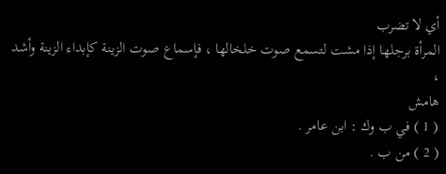أي لا تضرب
المرأة برجلها إذا مشت لتسمع صوت خلخالها ، فإسماع صوت الزينة كإبداء الزينة وأشد ،
هامش
( 1 ) في ب وك : ابن عامر .
( 2 ) من ب .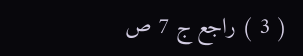( 3 ) راجع ج 7 ص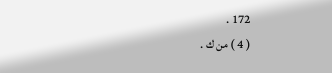172 .
( 4 ) من ك .